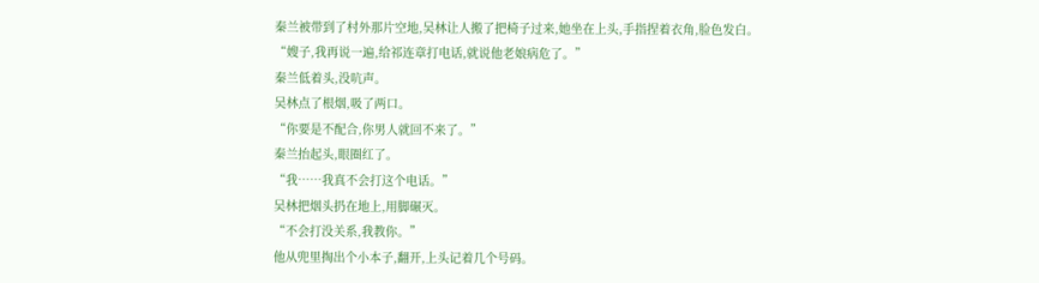秦兰被带到了村外那片空地,吴林让人搬了把椅子过来,她坐在上头,手指捏着衣角,脸色发白。
“嫂子,我再说一遍,给祁连章打电话,就说他老娘病危了。”
秦兰低着头,没吭声。
吴林点了根烟,吸了两口。
“你要是不配合,你男人就回不来了。”
秦兰抬起头,眼圈红了。
“我……我真不会打这个电话。”
吴林把烟头扔在地上,用脚碾灭。
“不会打没关系,我教你。”
他从兜里掏出个小本子,翻开,上头记着几个号码。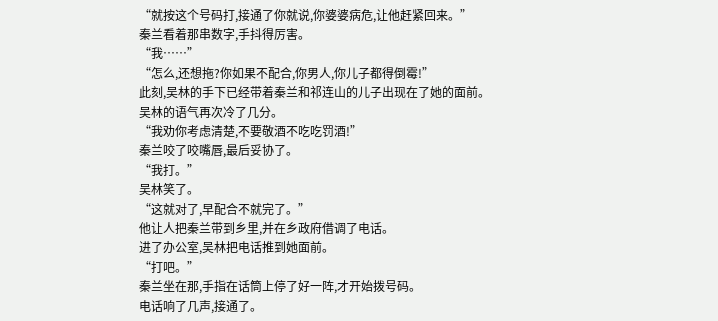“就按这个号码打,接通了你就说,你婆婆病危,让他赶紧回来。”
秦兰看着那串数字,手抖得厉害。
“我……”
“怎么,还想拖?你如果不配合,你男人,你儿子都得倒霉!”
此刻,吴林的手下已经带着秦兰和祁连山的儿子出现在了她的面前。
吴林的语气再次冷了几分。
“我劝你考虑清楚,不要敬酒不吃吃罚酒!”
秦兰咬了咬嘴唇,最后妥协了。
“我打。”
吴林笑了。
“这就对了,早配合不就完了。”
他让人把秦兰带到乡里,并在乡政府借调了电话。
进了办公室,吴林把电话推到她面前。
“打吧。”
秦兰坐在那,手指在话筒上停了好一阵,才开始拨号码。
电话响了几声,接通了。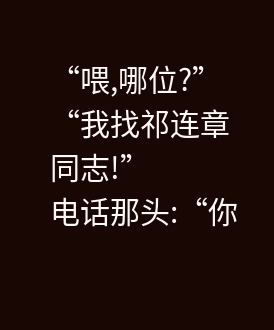“喂,哪位?”
“我找祁连章同志!”
电话那头:“你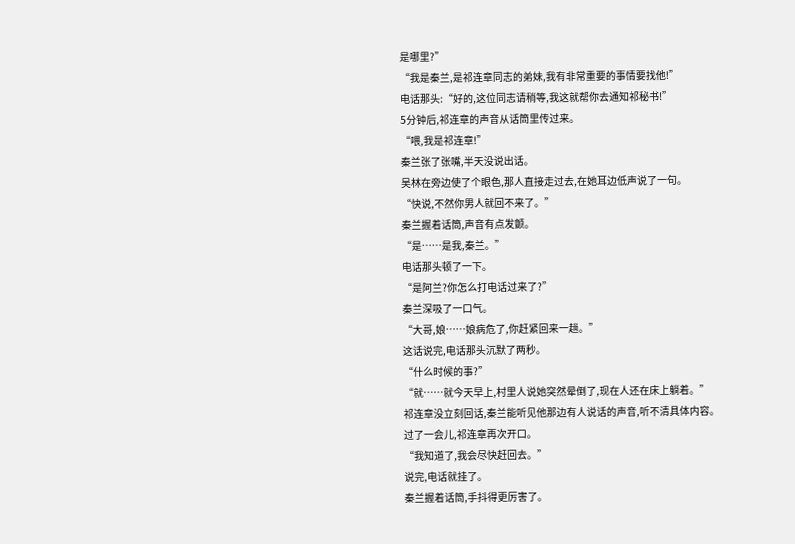是哪里?”
“我是秦兰,是祁连章同志的弟妹,我有非常重要的事情要找他!”
电话那头:“好的,这位同志请稍等,我这就帮你去通知祁秘书!”
5分钟后,祁连章的声音从话筒里传过来。
“喂,我是祁连章!”
秦兰张了张嘴,半天没说出话。
吴林在旁边使了个眼色,那人直接走过去,在她耳边低声说了一句。
“快说,不然你男人就回不来了。”
秦兰握着话筒,声音有点发颤。
“是……是我,秦兰。”
电话那头顿了一下。
“是阿兰?你怎么打电话过来了?”
秦兰深吸了一口气。
“大哥,娘……娘病危了,你赶紧回来一趟。”
这话说完,电话那头沉默了两秒。
“什么时候的事?”
“就……就今天早上,村里人说她突然晕倒了,现在人还在床上躺着。”
祁连章没立刻回话,秦兰能听见他那边有人说话的声音,听不清具体内容。
过了一会儿,祁连章再次开口。
“我知道了,我会尽快赶回去。”
说完,电话就挂了。
秦兰握着话筒,手抖得更厉害了。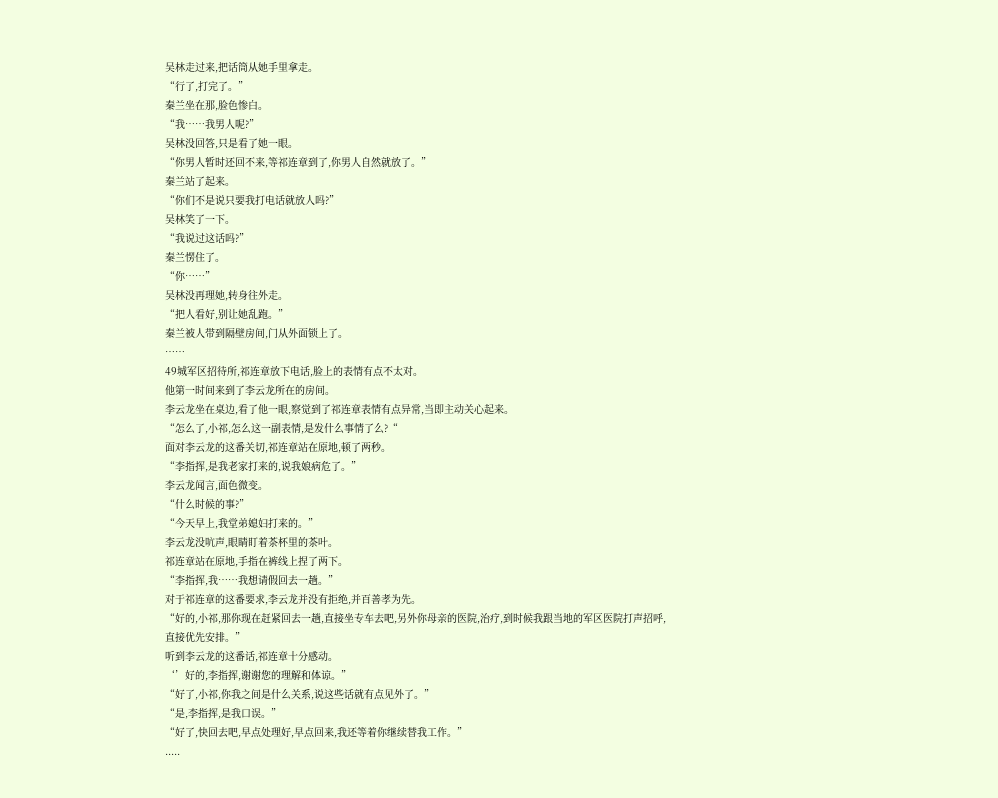吴林走过来,把话筒从她手里拿走。
“行了,打完了。”
秦兰坐在那,脸色惨白。
“我……我男人呢?”
吴林没回答,只是看了她一眼。
“你男人暂时还回不来,等祁连章到了,你男人自然就放了。”
秦兰站了起来。
“你们不是说只要我打电话就放人吗?”
吴林笑了一下。
“我说过这话吗?”
秦兰愣住了。
“你……”
吴林没再理她,转身往外走。
“把人看好,别让她乱跑。”
秦兰被人带到隔壁房间,门从外面锁上了。
……
49城军区招待所,祁连章放下电话,脸上的表情有点不太对。
他第一时间来到了李云龙所在的房间。
李云龙坐在桌边,看了他一眼,察觉到了祁连章表情有点异常,当即主动关心起来。
“怎么了,小祁,怎么这一副表情,是发什么事情了么?“
面对李云龙的这番关切,祁连章站在原地,顿了两秒。
“李指挥,是我老家打来的,说我娘病危了。”
李云龙闻言,面色微变。
“什么时候的事?”
“今天早上,我堂弟媳妇打来的。”
李云龙没吭声,眼睛盯着茶杯里的茶叶。
祁连章站在原地,手指在裤线上捏了两下。
“李指挥,我……我想请假回去一趟。”
对于祁连章的这番要求,李云龙并没有拒绝,并百善孝为先。
“好的,小祁,那你现在赶紧回去一趟,直接坐专车去吧,另外你母亲的医院,治疗,到时候我跟当地的军区医院打声招呼,直接优先安排。”
听到李云龙的这番话,祁连章十分感动。
‘’好的,李指挥,谢谢您的理解和体谅。”
“好了,小祁,你我之间是什么关系,说这些话就有点见外了。”
“是,李指挥,是我口误。”
“好了,快回去吧,早点处理好,早点回来,我还等着你继续替我工作。”
.....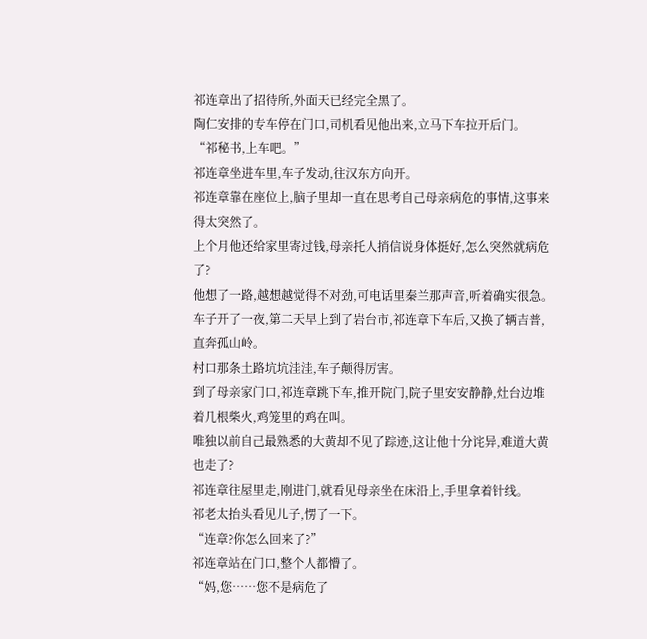祁连章出了招待所,外面天已经完全黑了。
陶仁安排的专车停在门口,司机看见他出来,立马下车拉开后门。
“祁秘书,上车吧。”
祁连章坐进车里,车子发动,往汉东方向开。
祁连章靠在座位上,脑子里却一直在思考自己母亲病危的事情,这事来得太突然了。
上个月他还给家里寄过钱,母亲托人捎信说身体挺好,怎么突然就病危了?
他想了一路,越想越觉得不对劲,可电话里秦兰那声音,听着确实很急。
车子开了一夜,第二天早上到了岩台市,祁连章下车后,又换了辆吉普,直奔孤山岭。
村口那条土路坑坑洼洼,车子颠得厉害。
到了母亲家门口,祁连章跳下车,推开院门,院子里安安静静,灶台边堆着几根柴火,鸡笼里的鸡在叫。
唯独以前自己最熟悉的大黄却不见了踪迹,这让他十分诧异,难道大黄也走了?
祁连章往屋里走,刚进门,就看见母亲坐在床沿上,手里拿着针线。
祁老太抬头看见儿子,愣了一下。
“连章?你怎么回来了?”
祁连章站在门口,整个人都懵了。
“妈,您……您不是病危了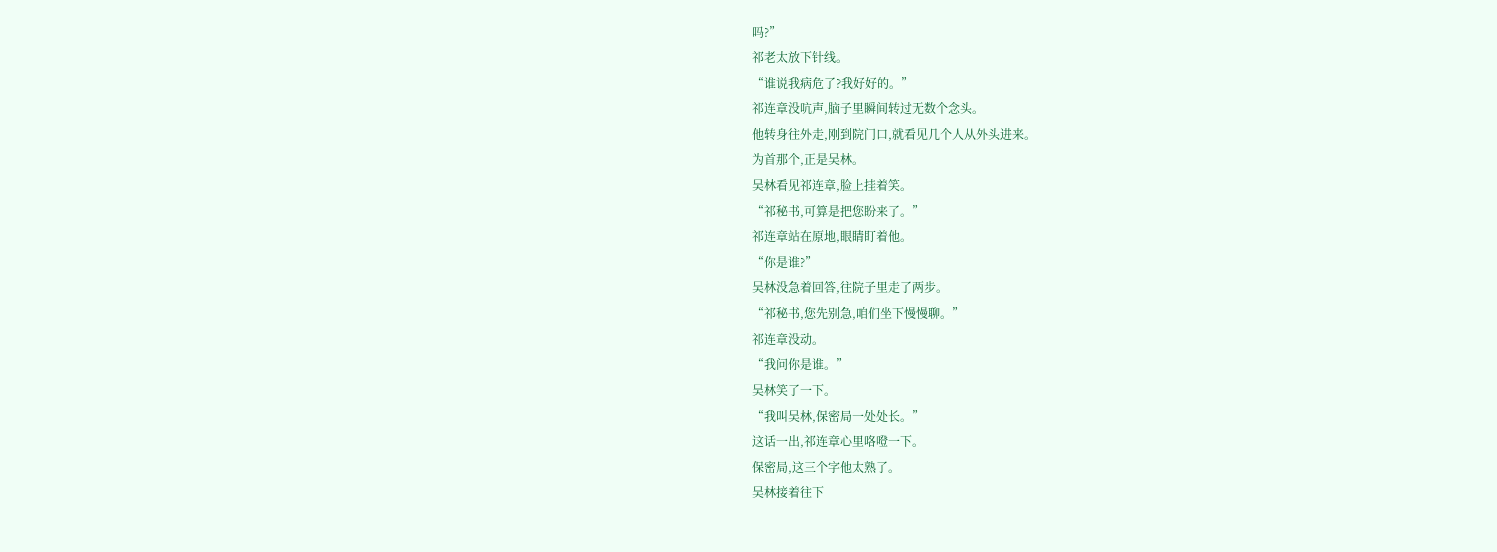吗?”
祁老太放下针线。
“谁说我病危了?我好好的。”
祁连章没吭声,脑子里瞬间转过无数个念头。
他转身往外走,刚到院门口,就看见几个人从外头进来。
为首那个,正是吴林。
吴林看见祁连章,脸上挂着笑。
“祁秘书,可算是把您盼来了。”
祁连章站在原地,眼睛盯着他。
“你是谁?”
吴林没急着回答,往院子里走了两步。
“祁秘书,您先别急,咱们坐下慢慢聊。”
祁连章没动。
“我问你是谁。”
吴林笑了一下。
“我叫吴林,保密局一处处长。”
这话一出,祁连章心里咯噔一下。
保密局,这三个字他太熟了。
吴林接着往下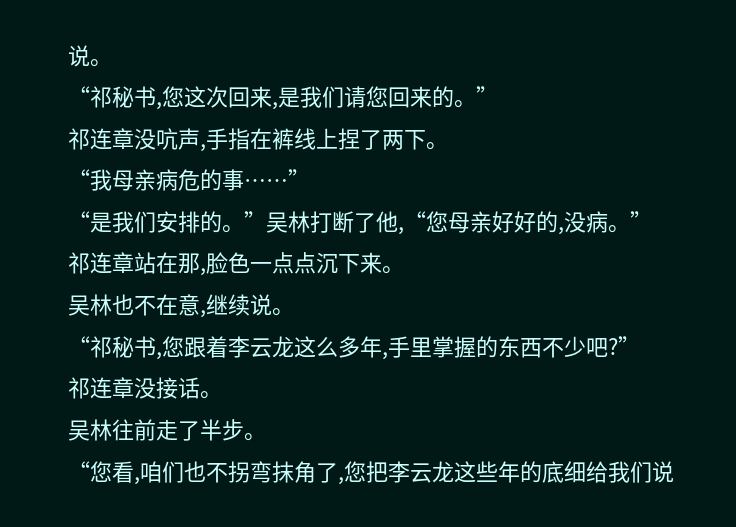说。
“祁秘书,您这次回来,是我们请您回来的。”
祁连章没吭声,手指在裤线上捏了两下。
“我母亲病危的事……”
“是我们安排的。”吴林打断了他,“您母亲好好的,没病。”
祁连章站在那,脸色一点点沉下来。
吴林也不在意,继续说。
“祁秘书,您跟着李云龙这么多年,手里掌握的东西不少吧?”
祁连章没接话。
吴林往前走了半步。
“您看,咱们也不拐弯抹角了,您把李云龙这些年的底细给我们说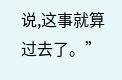说,这事就算过去了。”